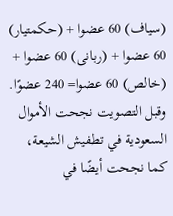(سياف) 60 عضوا + (حكمتيار) 60 عضوا + (ربانى) 60 عضوا + (خالص) 60 عضوا= 240 عضوًا.
وقبل التصويت نجحت الأموال السعودية في تطفيش الشيعة، كما نجحت أيضًا في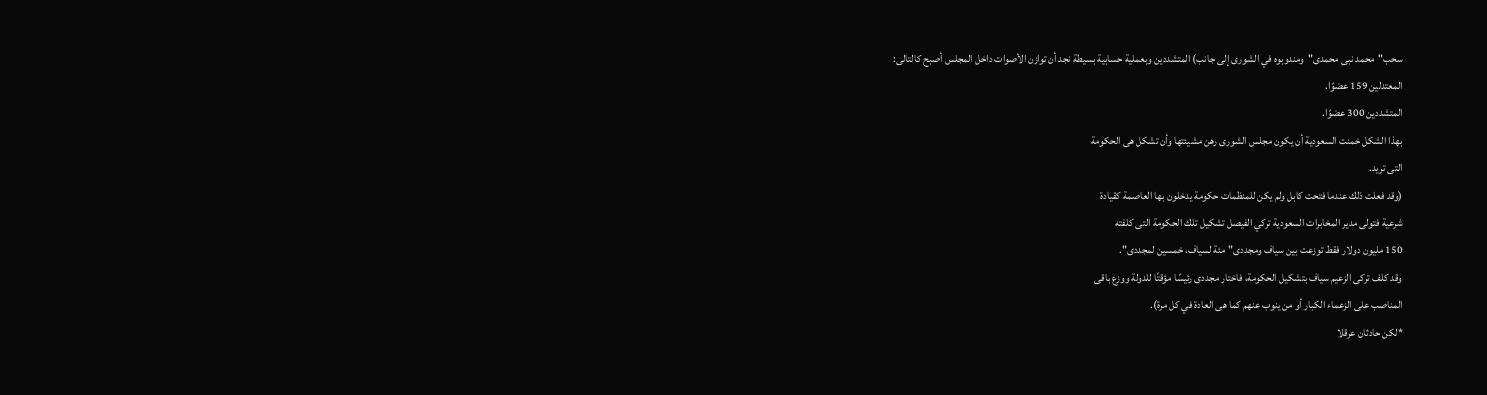سحب"محمد نبى محمدى"ومندوبوه في الشورى إلى جانب) المتشددين وبعملية حسابية بسيطة نجد أن توازن الأصوات داخل المجلس أصبح كالتالى:
المعتدلين 159 عضوًا.
المتشددين 300 عضوًا.
بهذا الشكل خمنت السعودية أن يكون مجلس الشورى رهن مشيئتها وأن تشكل هى الحكومة
التى تريد.
(وقد فعلت ذلك عندما فتحت كابل ولم يكن للمنظمات حكومة يدخلون بها العاصمة كقيادة
شرعية فتولى مدير المخابرات السعودية تركي الفيصل تشكيل تلك الحكومة التى كلفته
150 مليون دولار فقط توزعت بين سياف ومجددى"مئة لسياف، خمسين لمجددى".
وقد كلف تركى الزعيم سياف بتشكيل الحكومة، فاختار مجددى رئيسًا مؤقتًا للدولة ووزع باقى
المناصب على الزعماء الكبار أو من ينوب عنهم كما هى العادة في كل مرة).
*لكن حادثان عرقلا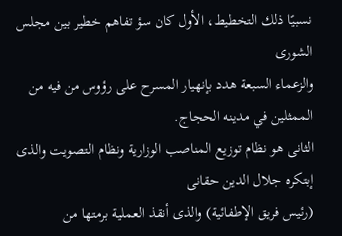نسبيًا ذلك التخطيط، الأول كان سؤ تفاهم خطير بين مجلس الشورى
والزعماء السبعة هدد بإنهيار المسرح على رؤوس من فيه من الممثلين في مدينه الحجاج.
الثانى هو نظام توزيع المناصب الوزارية ونظام التصويت والذى إبتكره جلال الدين حقانى
(رئيس فريق الإطفائية) والذى أنقذ العملية برمتها من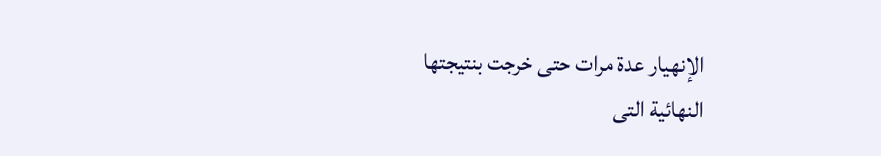الإنهيار عدة مرات حتى خرجت بنتيجتها
النهائية التى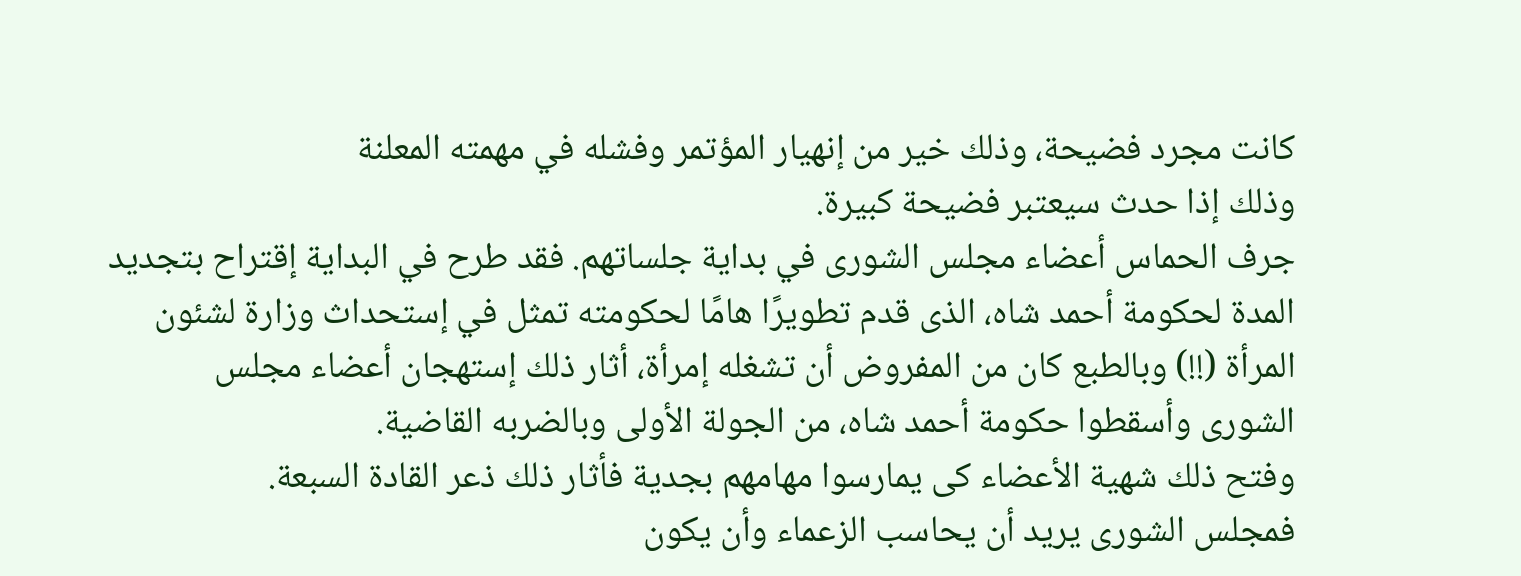كانت مجرد فضيحة، وذلك خير من إنهيار المؤتمر وفشله في مهمته المعلنة
وذلك إذا حدث سيعتبر فضيحة كبيرة.
جرف الحماس أعضاء مجلس الشورى في بداية جلساتهم. فقد طرح في البداية إقتراح بتجديد
المدة لحكومة أحمد شاه، الذى قدم تطويرًا هامًا لحكومته تمثل في إستحداث وزارة لشئون
المرأة (!!) وبالطبع كان من المفروض أن تشغله إمرأة، أثار ذلك إستهجان أعضاء مجلس
الشورى وأسقطوا حكومة أحمد شاه، من الجولة الأولى وبالضربه القاضية.
وفتح ذلك شهية الأعضاء كى يمارسوا مهامهم بجدية فأثار ذلك ذعر القادة السبعة.
فمجلس الشورى يريد أن يحاسب الزعماء وأن يكون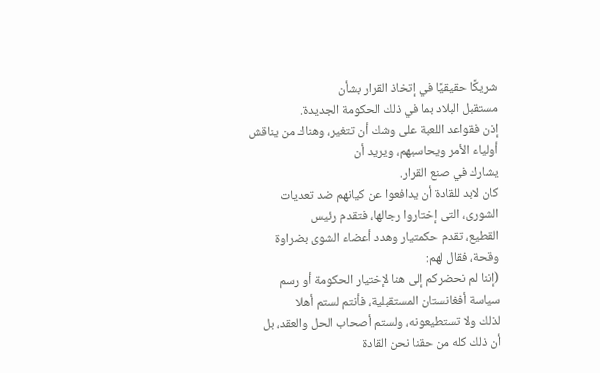شريكًا حقيقيًا في إتخاذ القرار بشأن
مستقبل البلاد بما في ذلك الحكومة الجديدة.
إذن فقواعد اللعبة على وشك أن تتغير، وهناك من يناقش أولياء الأمر ويحاسبهم، ويريد أن
يشارك في صنع القرار.
كان لابد للقادة أن يدافعوا عن كيانهم ضد تعديات الشورى، التى إختاروا رجالها، فتقدم رئيس
القطيع، تقدم حكمتيار وهدد أعضاء الشوى بضراوة وقحة، فقال لهم:
(إننا لم نحضركم إلى هنا لإختيار الحكومة أو رسم سياسة أفغانستان المستقبلية، فأنتم لستم أهلا
لذلك ولا تستطيعونه، ولستم أصحاب الحل والعقد، بل أن ذلك كله من حقنا نحن القادة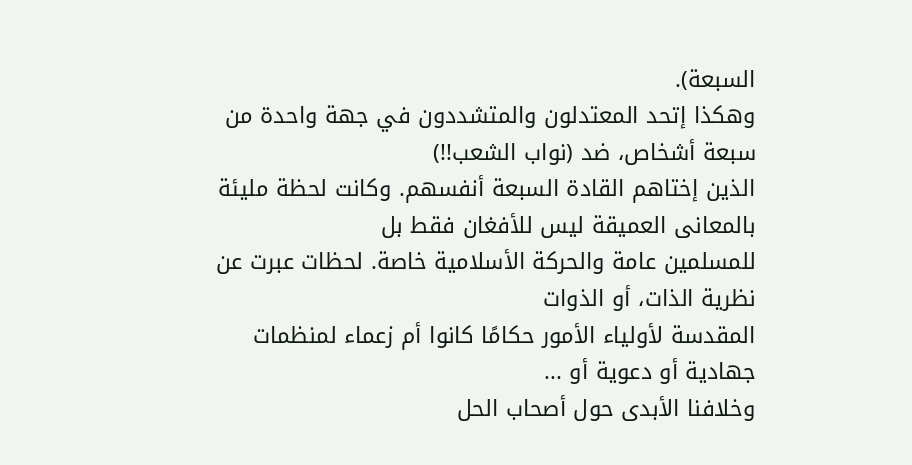السبعة).
وهكذا إتحد المعتدلون والمتشددون في جهة واحدة من سبعة أشخاص، ضد (نواب الشعب!!)
الذين إختاهم القادة السبعة أنفسهم. وكانت لحظة مليئة بالمعانى العميقة ليس للأفغان فقط بل
للمسلمين عامة والحركة الأسلامية خاصة. لحظات عبرت عن نظرية الذات، أو الذوات
المقدسة لأولياء الأمور حكامًا كانوا أم زعماء لمنظمات جهادية أو دعوية أو ...
وخلافنا الأبدى حول أصحاب الحل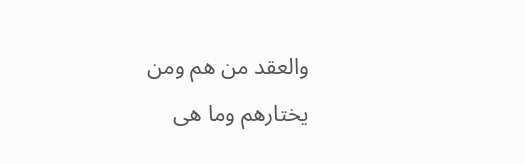والعقد من هم ومن يختارهم وما هى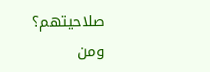صلاحيتهم؟ ومن